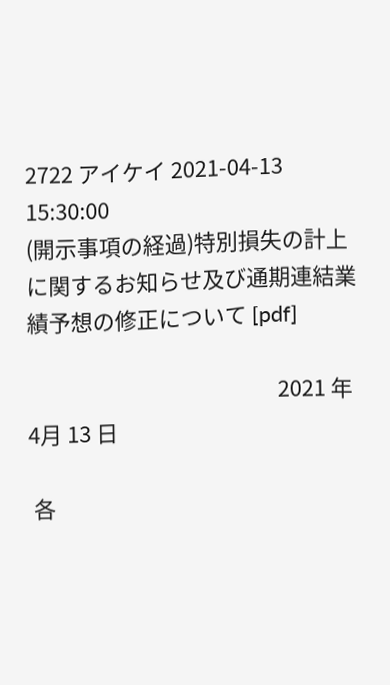2722 アイケイ 2021-04-13 15:30:00
(開示事項の経過)特別損失の計上に関するお知らせ及び通期連結業績予想の修正について [pdf]

                                                  2021 年4月 13 日

 各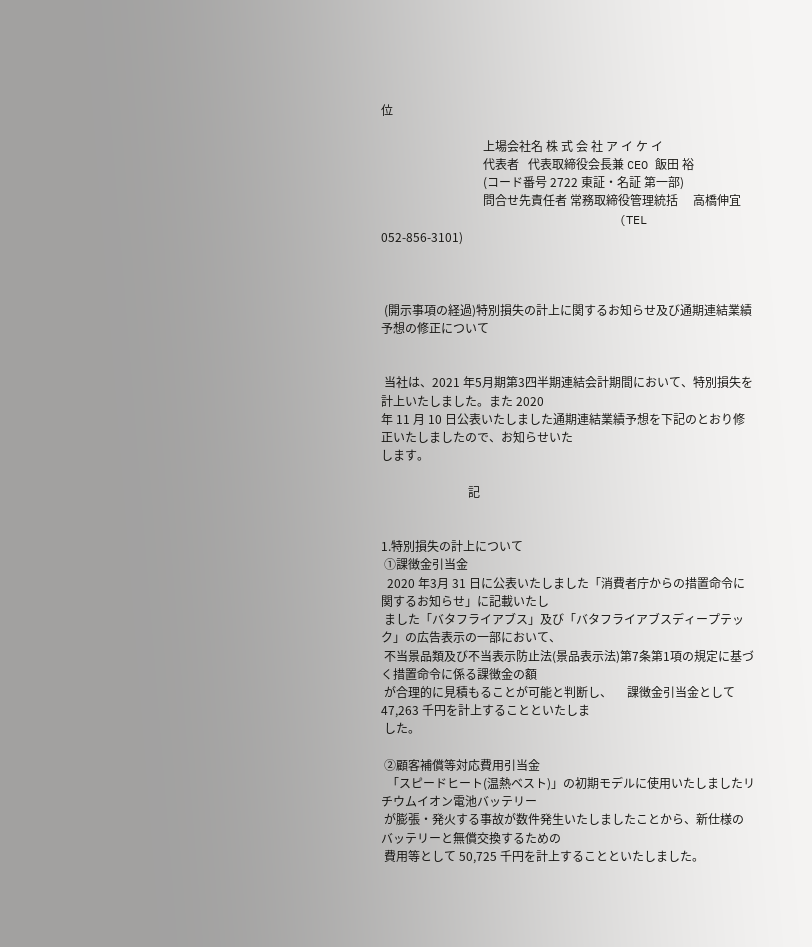位

                                  上場会社名 株 式 会 社 ア イ ケ イ
                                  代表者   代表取締役会長兼 CEO 飯田 裕
                                  (コード番号 2722 東証・名証 第一部)
                                  問合せ先責任者 常務取締役管理統括     高橋伸宜
                                  (TEL    052-856-3101)



 (開示事項の経過)特別損失の計上に関するお知らせ及び通期連結業績予想の修正について


 当社は、2021 年5月期第3四半期連結会計期間において、特別損失を計上いたしました。また 2020
年 11 月 10 日公表いたしました通期連結業績予想を下記のとおり修正いたしましたので、お知らせいた
します。

                             記


1.特別損失の計上について
 ①課徴金引当金
  2020 年3月 31 日に公表いたしました「消費者庁からの措置命令に関するお知らせ」に記載いたし
 ました「バタフライアブス」及び「バタフライアブスディープテック」の広告表示の一部において、
 不当景品類及び不当表示防止法(景品表示法)第7条第1項の規定に基づく措置命令に係る課徴金の額
 が合理的に見積もることが可能と判断し、     課徴金引当金として 47,263 千円を計上することといたしま
 した。

 ②顧客補償等対応費用引当金
  「スピードヒート(温熱ベスト)」の初期モデルに使用いたしましたリチウムイオン電池バッテリー
 が膨張・発火する事故が数件発生いたしましたことから、新仕様のバッテリーと無償交換するための
 費用等として 50,725 千円を計上することといたしました。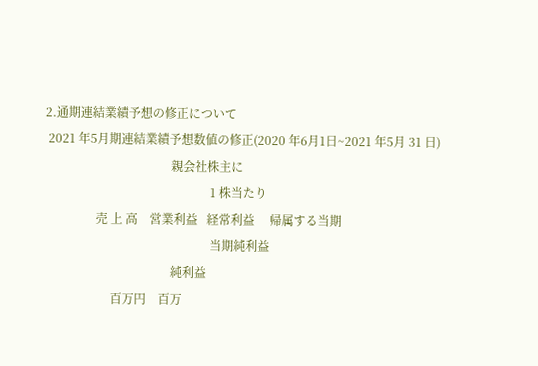2.通期連結業績予想の修正について
 2021 年5月期連結業績予想数値の修正(2020 年6月1日~2021 年5月 31 日)
                                          親会社株主に
                                                       1 株当たり
                 売 上 高    営業利益   経常利益     帰属する当期
                                                       当期純利益
                                          純利益
                      百万円    百万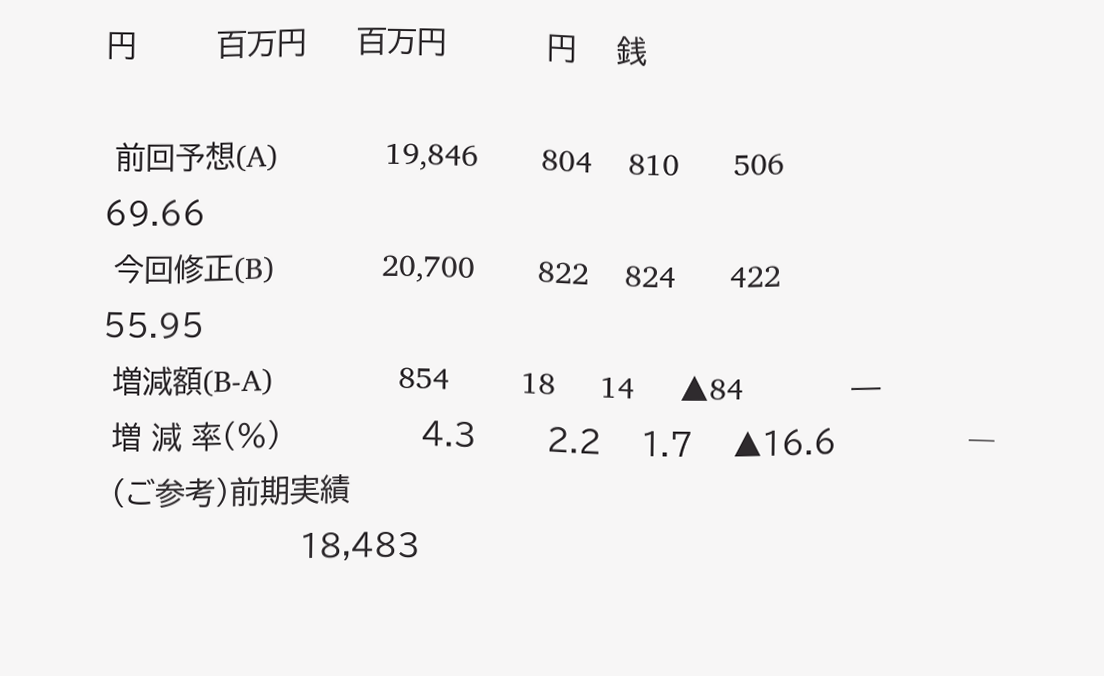円        百万円     百万円          円    銭

 前回予想(A)            19,846       804    810      506        69.66
 今回修正(B)            20,700       822    824      422        55.95
 増減額(B-A)              854        18     14     ▲84            ―
 増 減 率(%)              4.3       2.2    1.7    ▲16.6             ―
 (ご参考)前期実績
                    18,483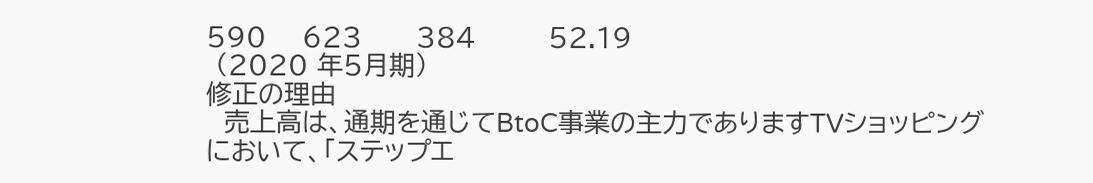590    623      384        52.19
 (2020 年5月期)
修正の理由
  売上高は、通期を通じてBtoC事業の主力でありますTVショッピングにおいて、「ステップエ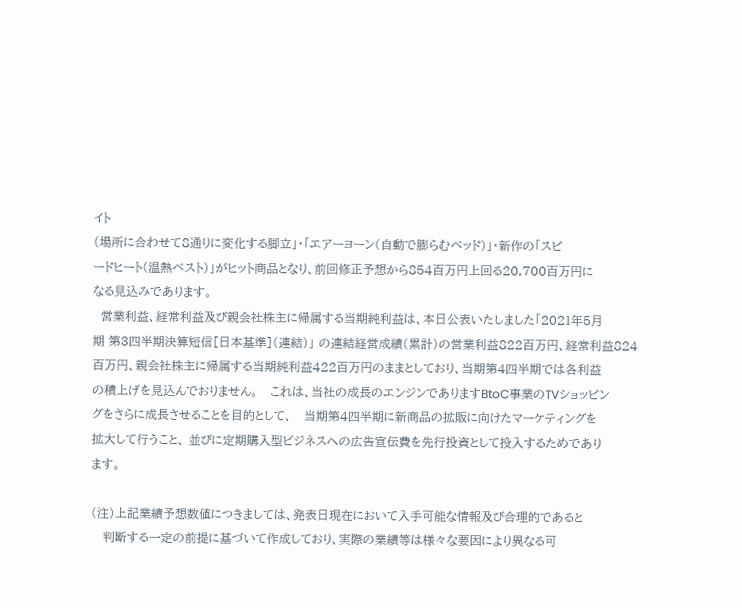イト
(場所に合わせて8通りに変化する脚立」・「エアーヨーン(自動で膨らむベッド)」・新作の「スピ
ードヒート(温熱ベスト)」がヒット商品となり、前回修正予想から854百万円上回る20,700百万円に
なる見込みであります。
  営業利益、経常利益及び親会社株主に帰属する当期純利益は、本日公表いたしました「2021年5月
期 第3四半期決算短信[日本基準](連結)」 の連結経営成績(累計)の営業利益822百万円、経常利益824
百万円、親会社株主に帰属する当期純利益422百万円のままとしており、当期第4四半期では各利益
の積上げを見込んでおりません。   これは、当社の成長のエンジンでありますBtoC事業のTVショッピン
グをさらに成長させることを目的として、   当期第4四半期に新商品の拡販に向けたマーケティングを
拡大して行うこと、 並びに定期購入型ビジネスへの広告宣伝費を先行投資として投入するためであり
ます。

(注)上記業績予想数値につきましては、発表日現在において入手可能な情報及び合理的であると
   判断する一定の前提に基づいて作成しており、実際の業績等は様々な要因により異なる可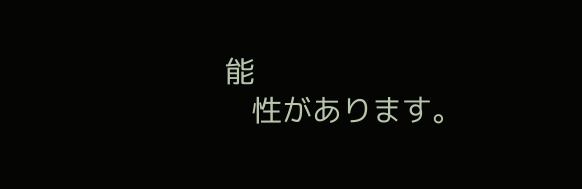能
   性があります。